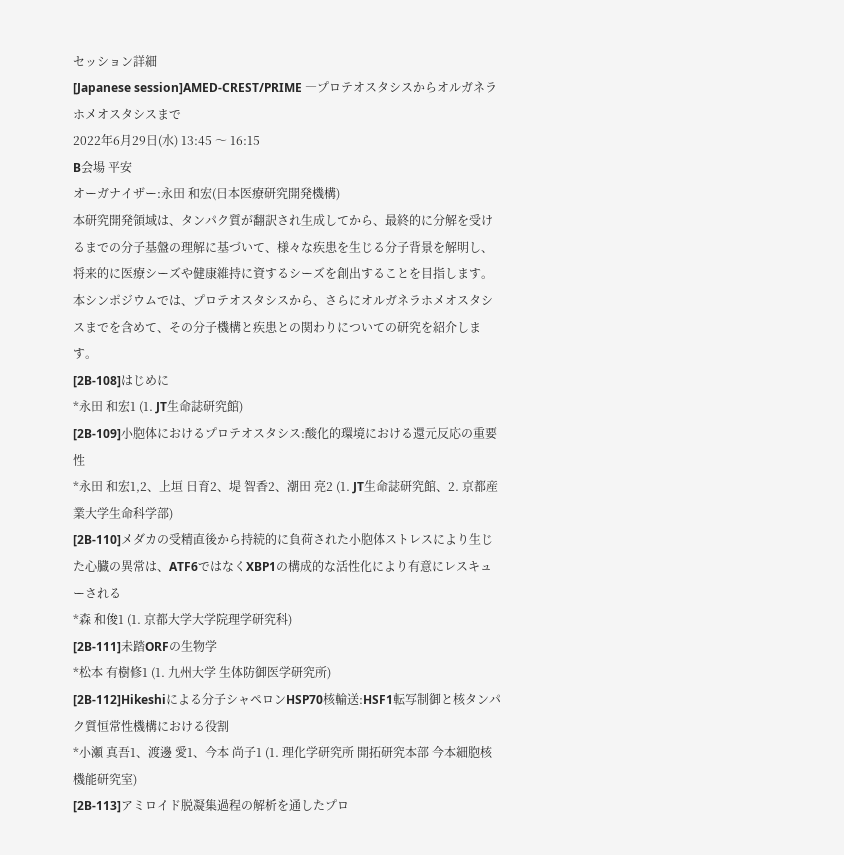セッション詳細
[Japanese session]AMED-CREST/PRIME ―プロテオスタシスからオルガネラホメオスタシスまで
2022年6月29日(水) 13:45 〜 16:15
B会場 平安
オーガナイザー:永田 和宏(日本医療研究開発機構)
本研究開発領域は、タンパク質が翻訳され生成してから、最終的に分解を受けるまでの分子基盤の理解に基づいて、様々な疾患を生じる分子背景を解明し、将来的に医療シーズや健康維持に資するシーズを創出することを目指します。本シンポジウムでは、プロテオスタシスから、さらにオルガネラホメオスタシスまでを含めて、その分子機構と疾患との関わりについての研究を紹介します。
[2B-108]はじめに
*永田 和宏1 (1. JT生命誌研究館)
[2B-109]小胞体におけるプロテオスタシス:酸化的環境における還元反応の重要性
*永田 和宏1,2、上垣 日育2、堤 智香2、潮田 亮2 (1. JT生命誌研究館、2. 京都産業大学生命科学部)
[2B-110]メダカの受精直後から持続的に負荷された小胞体ストレスにより生じた心臓の異常は、ATF6ではなくXBP1の構成的な活性化により有意にレスキューされる
*森 和俊1 (1. 京都大学大学院理学研究科)
[2B-111]未踏ORFの生物学
*松本 有樹修1 (1. 九州大学 生体防御医学研究所)
[2B-112]Hikeshiによる分子シャペロンHSP70核輸送:HSF1転写制御と核タンパク質恒常性機構における役割
*小瀬 真吾1、渡邊 愛1、今本 尚子1 (1. 理化学研究所 開拓研究本部 今本細胞核機能研究室)
[2B-113]アミロイド脱凝集過程の解析を通したプロ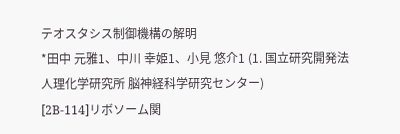テオスタシス制御機構の解明
*田中 元雅1、中川 幸姫1、小見 悠介1 (1. 国立研究開発法人理化学研究所 脳神経科学研究センター)
[2B-114]リボソーム関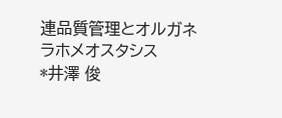連品質管理とオルガネラホメオスタシス
*井澤 俊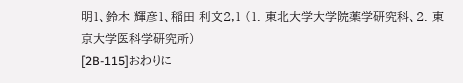明1、鈴木 輝彦1、稲田 利文2,1 (1. 東北大学大学院薬学研究科、2. 東京大学医科学研究所)
[2B-115]おわりに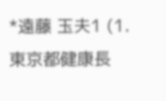*遠藤 玉夫1 (1. 東京都健康長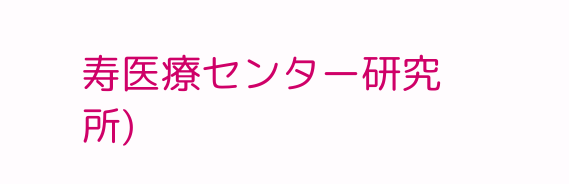寿医療センター研究所)